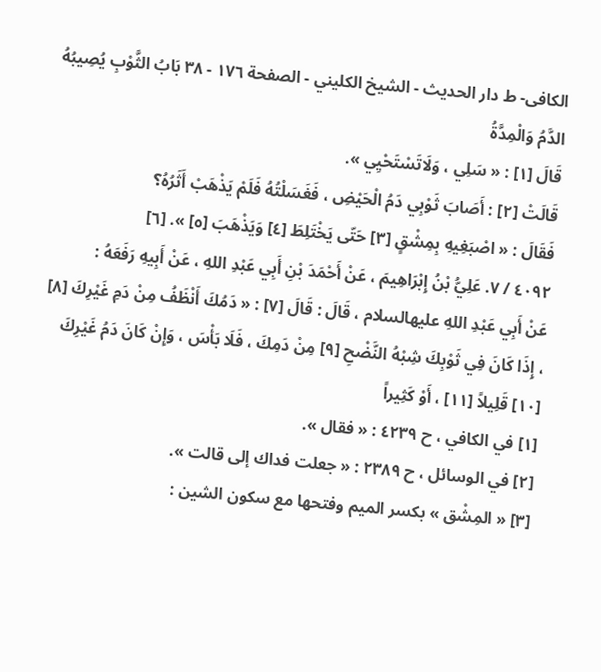الکافی- ط دار الحدیث - الشيخ الكليني - الصفحة ١٧٦ - ٣٨ بَابُ الثَّوْبِ يُصِيبُهُ الدَّمُ وَالْمِدَّةُ
قَالَ [١] : « سَلِي ، وَلَاتَسْتَحْيِي ».
قَالَتْ [٢] : أَصَابَ ثَوْبِي دَمُ الْحَيْضِ ، فَغَسَلْتُهُ فَلَمْ يَذْهَبْ أَثَرُهُ؟
فَقَالَ : « اصْبَغِيهِ بِمِشْقٍ [٣] حَتّى يَخْتَلِطَ [٤] وَيَذْهَبَ [٥] ». [٦]
٤٠٩٢ / ٧. عَلِيُّ بْنُ إِبْرَاهِيمَ ، عَنْ أَحْمَدَ بْنِ أَبِي عَبْدِ اللهِ ، عَنْ أَبِيهِ رَفَعَهُ :
عَنْ أَبِي عَبْدِ اللهِ عليهالسلام ، قَالَ : قَالَ [٧] : « دَمُكَ أَنْظَفُ مِنْ دَمِ غَيْرِكَ [٨] ، إِذَا كَانَ فِي ثَوْبِكَ شِبْهُ النَّضْحِ [٩] مِنْ دَمِكَ ، فَلَا بَأْسَ ، وَإِنْ كَانَ دَمُ غَيْرِكَ [١٠] قَلِيلاً [١١] ، أَوْ كَثِيراً
[١] في الكافي ، ح ٤٢٣٩ : « فقال ».
[٢] في الوسائل ، ح ٢٣٨٩ : « جعلت فداك إلى قالت ».
[٣] « المِشْق » بكسر الميم وفتحها مع سكون الشين :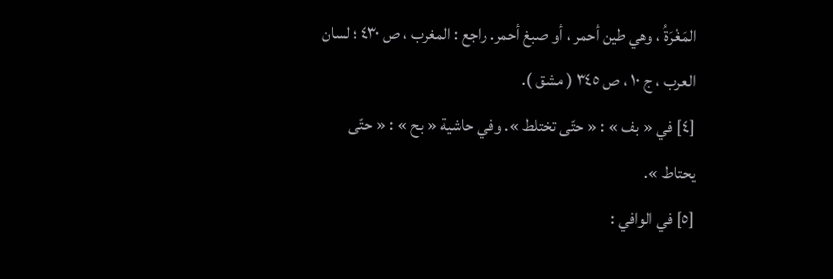المَغْرَةُ ، وهي طين أحمر ، أو صبغ أحمر. راجع : المغرب ، ص ٤٣٠ ؛ لسان العرب ، ج ١٠ ، ص ٣٤٥ ( مشق ).
[٤] في « بف » : « حتّى تختلط ». وفي حاشية « بح » : « حتّى يحتاط ».
[٥] في الوافي :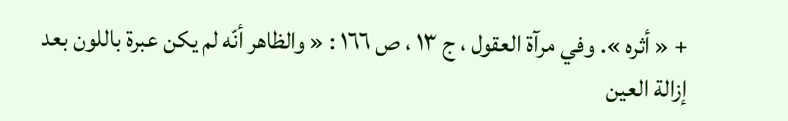+ « أثره ». وفي مرآة العقول ، ج ١٣ ، ص ١٦٦ : « والظاهر أنّه لم يكن عبرة باللون بعد إزالة العين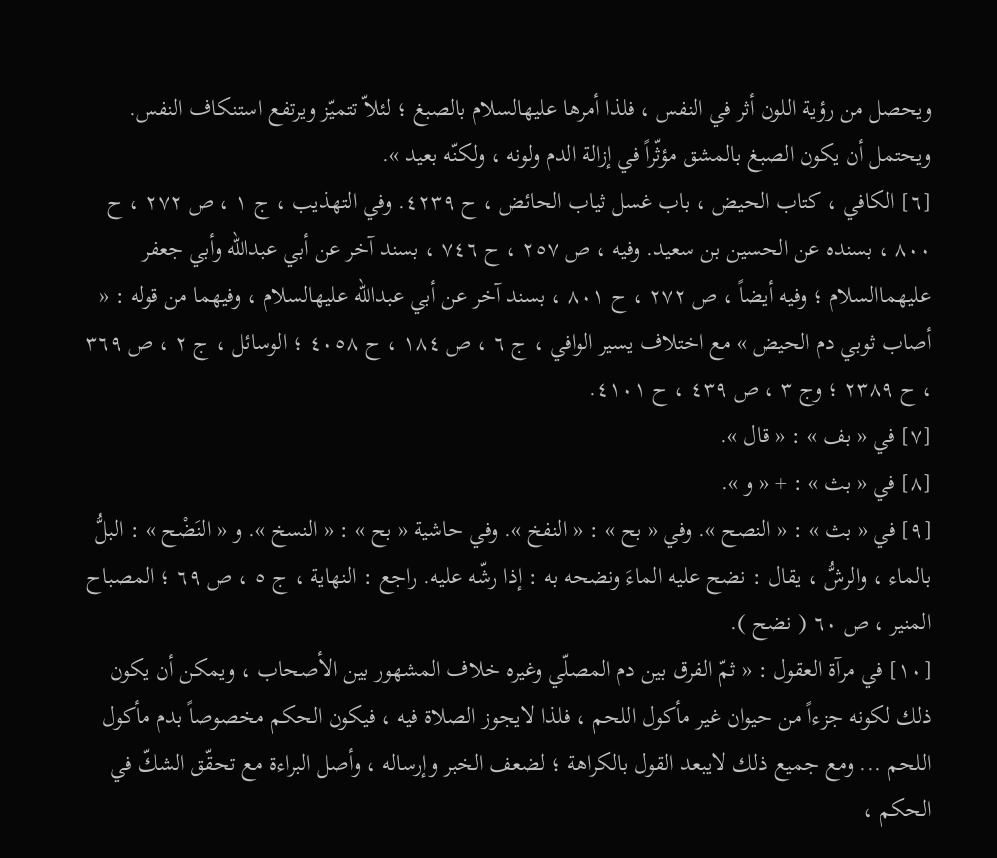ويحصل من رؤية اللون أثر في النفس ، فلذا أمرها عليهالسلام بالصبغ ؛ لئلاّ تتميّز ويرتفع استنكاف النفس. ويحتمل أن يكون الصبغ بالمشق مؤثّراً في إزالة الدم ولونه ، ولكنّه بعيد ».
[٦] الكافي ، كتاب الحيض ، باب غسل ثياب الحائض ، ح ٤٢٣٩. وفي التهذيب ، ج ١ ، ص ٢٧٢ ، ح ٨٠٠ ، بسنده عن الحسين بن سعيد. وفيه ، ص ٢٥٧ ، ح ٧٤٦ ، بسند آخر عن أبي عبدالله وأبي جعفر عليهماالسلام ؛ وفيه أيضاً ، ص ٢٧٢ ، ح ٨٠١ ، بسند آخر عن أبي عبدالله عليهالسلام ، وفيهما من قوله : « أصاب ثوبي دم الحيض » مع اختلاف يسير الوافي ، ج ٦ ، ص ١٨٤ ، ح ٤٠٥٨ ؛ الوسائل ، ج ٢ ، ص ٣٦٩ ، ح ٢٣٨٩ ؛ وج ٣ ، ص ٤٣٩ ، ح ٤١٠١.
[٧] في « بف » : « قال ».
[٨] في « بث » : + « و ».
[٩] في « بث » : « النصح ». وفي « بح » : « النفخ ». وفي حاشية « بح » : « النسخ ». و « النَضْح » : البلُّ بالماء ، والرشُّ ، يقال : نضح عليه الماءَ ونضحه به : إذا رشّه عليه. راجع : النهاية ، ج ٥ ، ص ٦٩ ؛ المصباح المنير ، ص ٦٠ ( نضح ).
[١٠] في مرآة العقول : « ثمّ الفرق بين دم المصلّي وغيره خلاف المشهور بين الأصحاب ، ويمكن أن يكون ذلك لكونه جزءاً من حيوان غير مأكول اللحم ، فلذا لايجوز الصلاة فيه ، فيكون الحكم مخصوصاً بدم مأكول اللحم ... ومع جميع ذلك لايبعد القول بالكراهة ؛ لضعف الخبر وإرساله ، وأصل البراءة مع تحقّق الشكّ في الحكم ،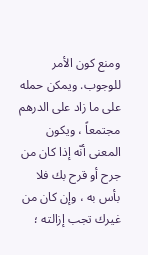ومنع كون الأمر للوجوب. ويمكن حمله على ما زاد على الدرهم مجتمعاً ، ويكون المعنى أنّه إذا كان من جرح أو قرح بك فلا بأس به ، وإن كان من غيرك تجب إزالته ؛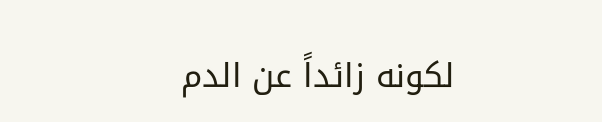لكونه زائداً عن الدم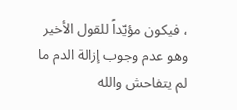، فيكون مؤيّداً للقول الأخير وهو عدم وجوب إزالة الدم ما لم يتفاحش والله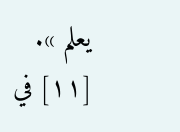يعلم ».
[١١] في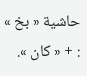حاشية « بخ » : + « كان ».